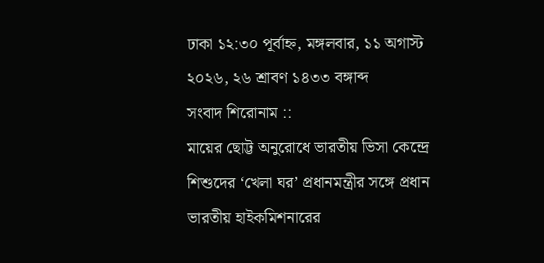ঢাকা ১২:৩০ পূর্বাহ্ন, মঙ্গলবার, ১১ অগাস্ট ২০২৬, ২৬ শ্রাবণ ১৪৩৩ বঙ্গাব্দ
সংবাদ শিরোনাম ::
মায়ের ছোট্ট অনুরোধে ভারতীয় ভিসা কেন্দ্রে শিশুদের ‘খেলা ঘর’ প্রধানমন্ত্রীর সঙ্গে প্রধান ভারতীয় হাইকমিশনারের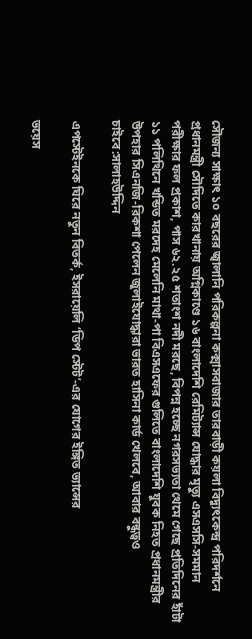সৌজন্য সাক্ষাৎ ১০ বছরের জ্বালানি পরিকল্পনা কক্মাসবাজার তারবাড়ী কয়লা বিদ্যুৎকেন্দ্র পরিদর্শনে প্রধানমন্ত্রী সৌদিতে কারখানায় অগ্নিকাণ্ডে ১৬ বাংলাদেশি রেমিট্যান্স যোদ্ধার মৃত্যু এসএসসি-সমমান পরীক্ষার ফল প্রকাশ, পাস ৬২.২৫ শতাংশ নদী মরছে, বিপন্ন হচ্ছে নগরসভ্যতা থেমে গেছে প্রতিদিনের হাঁটা ১১ পলিথিনে খন্ডিত মরদেহ মেলেনি মাথা-পা বিএসএফের গুলিতে বাংলাদেশি যুবক নিহত প্রধানমন্ত্রীর উপহার সিএনজি-রিকশা পেলেন জুলাইযোদ্ধারা ভারত হাসিনা কার্ড খেলবে, আবার বন্ধুত্বও চাইবে:সালাহউদ্দিন

এপস্টেইনকে ঘিরে নতুন বিতর্ক, ইসরায়েলি ‘ডিপ স্টেট’-এর যোগের ইঙ্গিত ভ্যান্সের

ভয়েস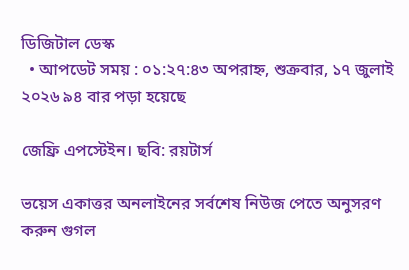ডিজিটাল ডেস্ক
  • আপডেট সময় : ০১:২৭:৪৩ অপরাহ্ন, শুক্রবার, ১৭ জুলাই ২০২৬ ৯৪ বার পড়া হয়েছে

জেফ্রি এপস্টেইন। ছবি: রয়টার্স

ভয়েস একাত্তর অনলাইনের সর্বশেষ নিউজ পেতে অনুসরণ করুন গুগল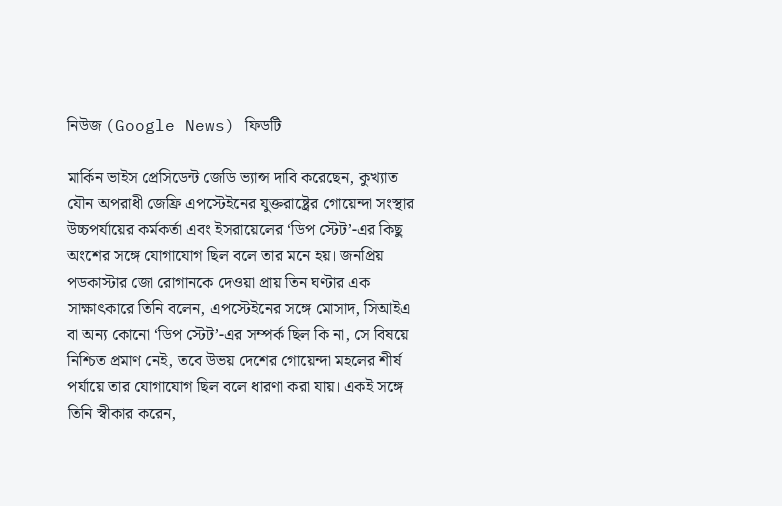নিউজ (Google News) ফিডটি

মার্কিন ভাইস প্রেসিডেন্ট জেডি ভ্যান্স দাবি করেছেন, কুখ্যাত যৌন অপরাধী জেফ্রি এপস্টেইনের যুক্তরাষ্ট্রের গোয়েন্দা সংস্থার উচ্চপর্যায়ের কর্মকর্তা এবং ইসরায়েলের ‘ডিপ স্টেট’-এর কিছু অংশের সঙ্গে যোগাযোগ ছিল বলে তার মনে হয়। জনপ্রিয় পডকাস্টার জো রোগানকে দেওয়া প্রায় তিন ঘণ্টার এক সাক্ষাৎকারে তিনি বলেন, এপস্টেইনের সঙ্গে মোসাদ, সিআইএ বা অন্য কোনো ‘ডিপ স্টেট’-এর সম্পর্ক ছিল কি না, সে বিষয়ে নিশ্চিত প্রমাণ নেই, তবে উভয় দেশের গোয়েন্দা মহলের শীর্ষ পর্যায়ে তার যোগাযোগ ছিল বলে ধারণা করা যায়। একই সঙ্গে তিনি স্বীকার করেন,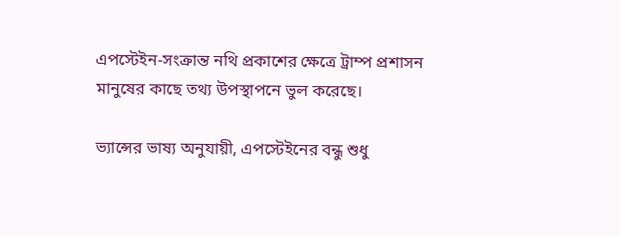এপস্টেইন-সংক্রান্ত নথি প্রকাশের ক্ষেত্রে ট্রাম্প প্রশাসন মানুষের কাছে তথ্য উপস্থাপনে ভুল করেছে।

ভ্যান্সের ভাষ্য অনুযায়ী, এপস্টেইনের বন্ধু শুধু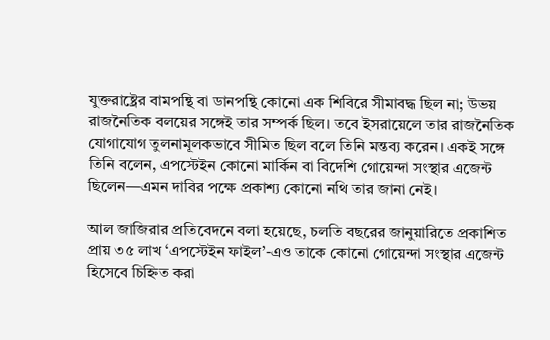যুক্তরাষ্ট্রের বামপন্থি বা ডানপন্থি কোনো এক শিবিরে সীমাবদ্ধ ছিল না; উভয় রাজনৈতিক বলয়ের সঙ্গেই তার সম্পর্ক ছিল। তবে ইসরায়েলে তার রাজনৈতিক যোগাযোগ তুলনামূলকভাবে সীমিত ছিল বলে তিনি মন্তব্য করেন। একই সঙ্গে তিনি বলেন, এপস্টেইন কোনো মার্কিন বা বিদেশি গোয়েন্দা সংস্থার এজেন্ট ছিলেন—এমন দাবির পক্ষে প্রকাশ্য কোনো নথি তার জানা নেই।

আল জাজিরার প্রতিবেদনে বলা হয়েছে, চলতি বছরের জানুয়ারিতে প্রকাশিত প্রায় ৩৫ লাখ ‘এপস্টেইন ফাইল’-এও তাকে কোনো গোয়েন্দা সংস্থার এজেন্ট হিসেবে চিহ্নিত করা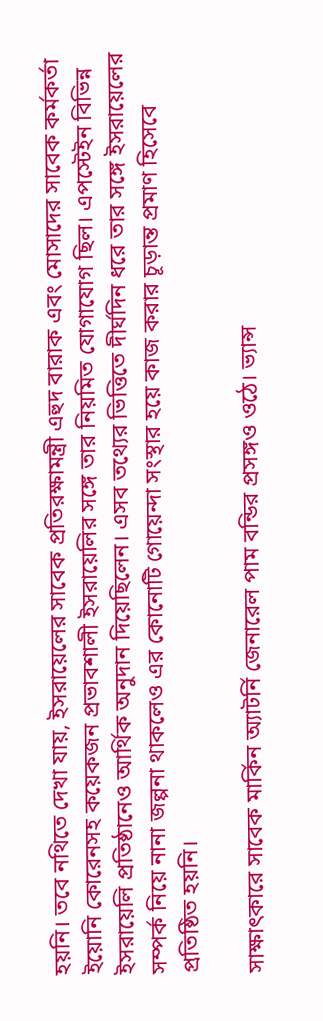হয়নি। তবে নথিতে দেখা যায়, ইসরায়েলের সাবেক প্রতিরক্ষামন্ত্রী এহুদ বারাক এবং মোসাদের সাবেক কর্মকর্তা ইয়োনি কোরেনসহ কয়েকজন প্রভাবশালী ইসরায়েলির সঙ্গে তার নিয়মিত যোগাযোগ ছিল। এপস্টেইন বিভিন্ন ইসরায়েলি প্রতিষ্ঠানেও আর্থিক অনুদান দিয়েছিলেন। এসব তথ্যের ভিত্তিতে দীর্ঘদিন ধরে তার সঙ্গে ইসরায়েলের সম্পর্ক নিয়ে নানা জল্পনা থাকলেও এর কোনোটি গোয়েন্দা সংস্থার হয়ে কাজ করার চূড়ান্ত প্রমাণ হিসেবে প্রতিষ্ঠিত হয়নি।

সাক্ষাৎকারে সাবেক মার্কিন অ্যাটর্নি জেনারেল পাম বন্ডির প্রসঙ্গও ওঠে। ভ্যান্স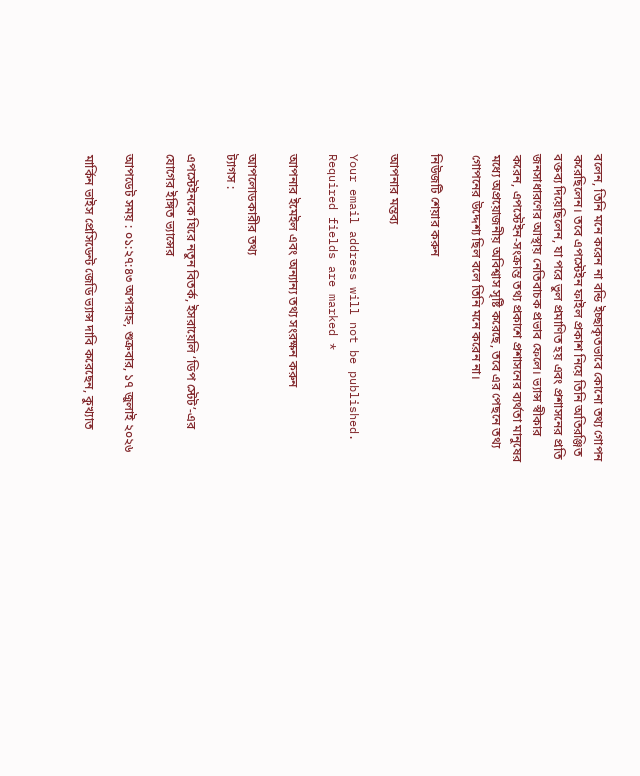বলেন, তিনি মনে করেন না বন্ডি ইচ্ছাকৃতভাবে কোনো তথ্য গোপন করেছিলেন। তবে এপস্টেইন ফাইল প্রকাশ নিয়ে তিনি অতিরঞ্জিত বক্তব্য দিয়েছিলেন, যা পরে ভুল প্রমাণিত হয় এবং প্রশাসনের প্রতি জনসাধারণের আস্থায় নেতিবাচক প্রভাব ফেলে। ভ্যান্স স্বীকার করেন, এপস্টেইন-সংক্রান্ত তথ্য প্রকাশে প্রশাসনের ব্যর্থতা মানুষের মধ্যে অপ্রয়োজনীয় অবিশ্বাস সৃষ্টি করেছে, তবে এর পেছনে তথ্য গোপনের উদ্দেশ্য ছিল বলে তিনি মনে করেন না।

নিউজটি শেয়ার করুন

আপনার মন্তব্য

Your email address will not be published. Required fields are marked *

আপনার ইমেইল এবং অন্যান্য তথ্য সংরক্ষন করুন

আপলোডকারীর তথ্য
ট্যাগস :

এপস্টেইনকে ঘিরে নতুন বিতর্ক, ইসরায়েলি ‘ডিপ স্টেট’-এর যোগের ইঙ্গিত ভ্যান্সের

আপডেট সময় : ০১:২৭:৪৩ অপরাহ্ন, শুক্রবার, ১৭ জুলাই ২০২৬

মার্কিন ভাইস প্রেসিডেন্ট জেডি ভ্যান্স দাবি করেছেন, কুখ্যাত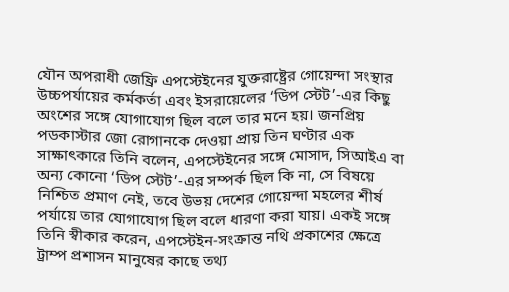যৌন অপরাধী জেফ্রি এপস্টেইনের যুক্তরাষ্ট্রের গোয়েন্দা সংস্থার উচ্চপর্যায়ের কর্মকর্তা এবং ইসরায়েলের ‘ডিপ স্টেট’-এর কিছু অংশের সঙ্গে যোগাযোগ ছিল বলে তার মনে হয়। জনপ্রিয় পডকাস্টার জো রোগানকে দেওয়া প্রায় তিন ঘণ্টার এক সাক্ষাৎকারে তিনি বলেন, এপস্টেইনের সঙ্গে মোসাদ, সিআইএ বা অন্য কোনো ‘ডিপ স্টেট’-এর সম্পর্ক ছিল কি না, সে বিষয়ে নিশ্চিত প্রমাণ নেই, তবে উভয় দেশের গোয়েন্দা মহলের শীর্ষ পর্যায়ে তার যোগাযোগ ছিল বলে ধারণা করা যায়। একই সঙ্গে তিনি স্বীকার করেন, এপস্টেইন-সংক্রান্ত নথি প্রকাশের ক্ষেত্রে ট্রাম্প প্রশাসন মানুষের কাছে তথ্য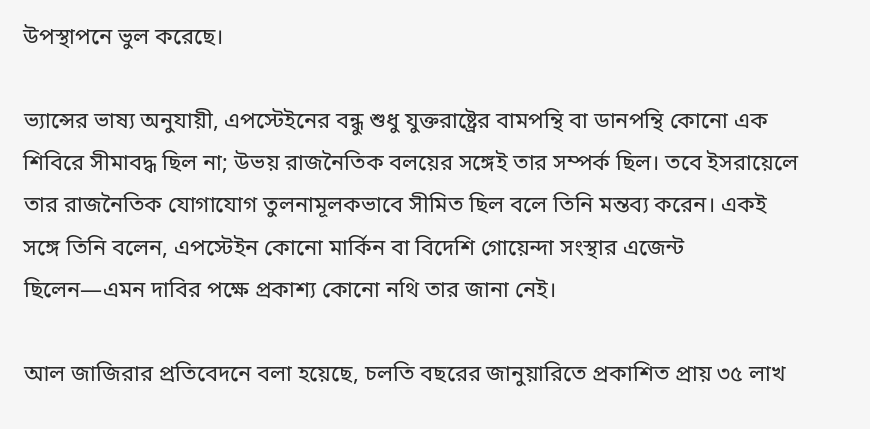উপস্থাপনে ভুল করেছে।

ভ্যান্সের ভাষ্য অনুযায়ী, এপস্টেইনের বন্ধু শুধু যুক্তরাষ্ট্রের বামপন্থি বা ডানপন্থি কোনো এক শিবিরে সীমাবদ্ধ ছিল না; উভয় রাজনৈতিক বলয়ের সঙ্গেই তার সম্পর্ক ছিল। তবে ইসরায়েলে তার রাজনৈতিক যোগাযোগ তুলনামূলকভাবে সীমিত ছিল বলে তিনি মন্তব্য করেন। একই সঙ্গে তিনি বলেন, এপস্টেইন কোনো মার্কিন বা বিদেশি গোয়েন্দা সংস্থার এজেন্ট ছিলেন—এমন দাবির পক্ষে প্রকাশ্য কোনো নথি তার জানা নেই।

আল জাজিরার প্রতিবেদনে বলা হয়েছে, চলতি বছরের জানুয়ারিতে প্রকাশিত প্রায় ৩৫ লাখ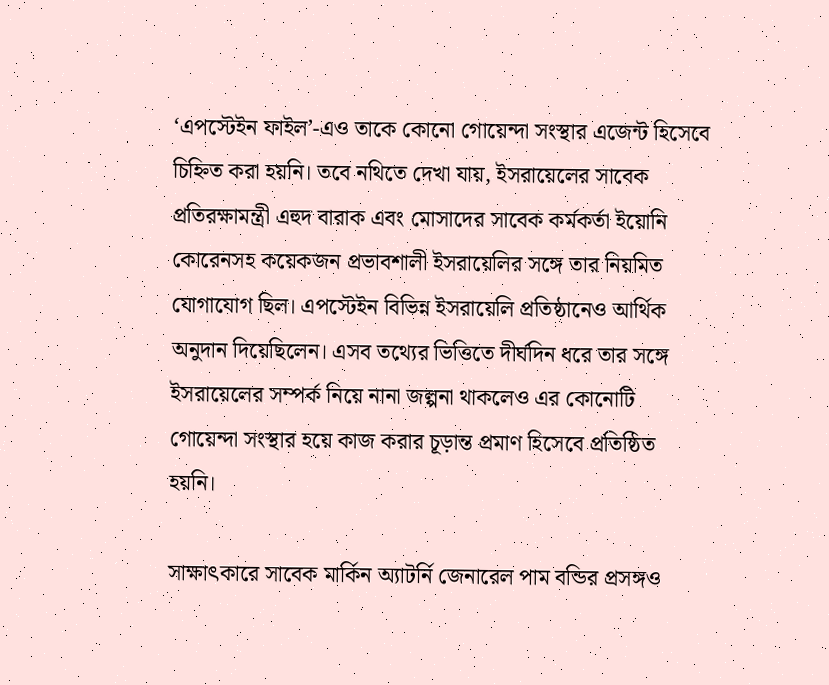‘এপস্টেইন ফাইল’-এও তাকে কোনো গোয়েন্দা সংস্থার এজেন্ট হিসেবে চিহ্নিত করা হয়নি। তবে নথিতে দেখা যায়, ইসরায়েলের সাবেক প্রতিরক্ষামন্ত্রী এহুদ বারাক এবং মোসাদের সাবেক কর্মকর্তা ইয়োনি কোরেনসহ কয়েকজন প্রভাবশালী ইসরায়েলির সঙ্গে তার নিয়মিত যোগাযোগ ছিল। এপস্টেইন বিভিন্ন ইসরায়েলি প্রতিষ্ঠানেও আর্থিক অনুদান দিয়েছিলেন। এসব তথ্যের ভিত্তিতে দীর্ঘদিন ধরে তার সঙ্গে ইসরায়েলের সম্পর্ক নিয়ে নানা জল্পনা থাকলেও এর কোনোটি গোয়েন্দা সংস্থার হয়ে কাজ করার চূড়ান্ত প্রমাণ হিসেবে প্রতিষ্ঠিত হয়নি।

সাক্ষাৎকারে সাবেক মার্কিন অ্যাটর্নি জেনারেল পাম বন্ডির প্রসঙ্গও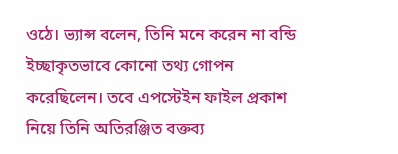ওঠে। ভ্যান্স বলেন, তিনি মনে করেন না বন্ডি ইচ্ছাকৃতভাবে কোনো তথ্য গোপন করেছিলেন। তবে এপস্টেইন ফাইল প্রকাশ নিয়ে তিনি অতিরঞ্জিত বক্তব্য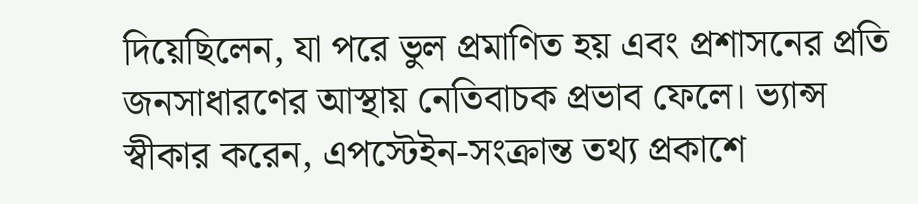দিয়েছিলেন, যা পরে ভুল প্রমাণিত হয় এবং প্রশাসনের প্রতি জনসাধারণের আস্থায় নেতিবাচক প্রভাব ফেলে। ভ্যান্স স্বীকার করেন, এপস্টেইন-সংক্রান্ত তথ্য প্রকাশে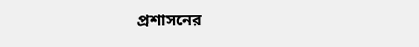প্রশাসনের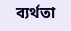ব্যর্থতা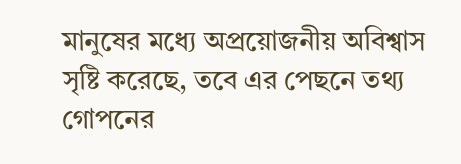মানুষের মধ্যে অপ্রয়োজনীয় অবিশ্বাস সৃষ্টি করেছে, তবে এর পেছনে তথ্য গোপনের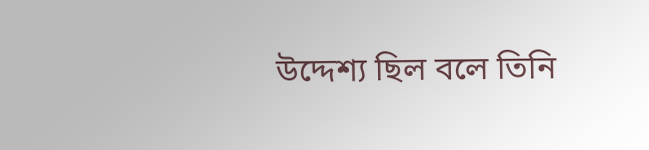উদ্দেশ্য ছিল বলে তিনি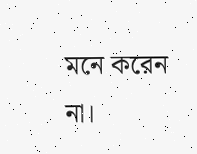মনে করেন না।